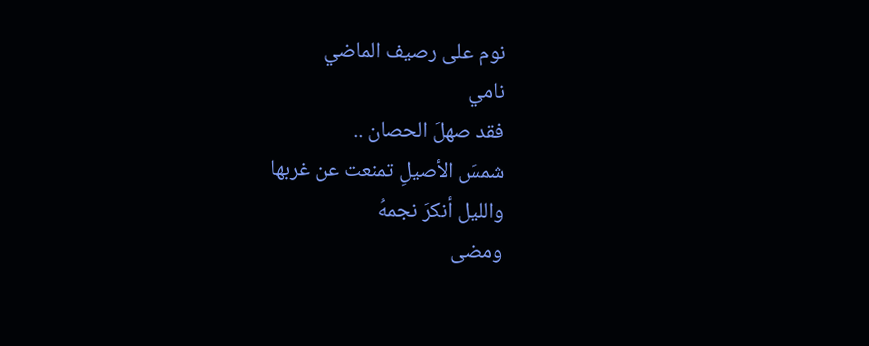نوم على رصيف الماضي
نامي
فقد صهلَ الحصان ..
شمسَ الأصيلِ تمنعت عن غربها
والليل أنكرَ نجمهُ
ومضى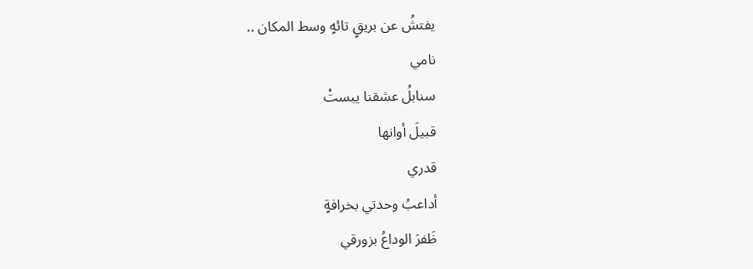يفتشُ عن بريقٍ تائهٍ وسط المكان ..
نامي
سنابلُ عشقنا يبستْ
قبيلَ أوانها
قدري
أداعبُ وحدتي بخرافةٍ
ظَفرَ الوداعُ بزورقي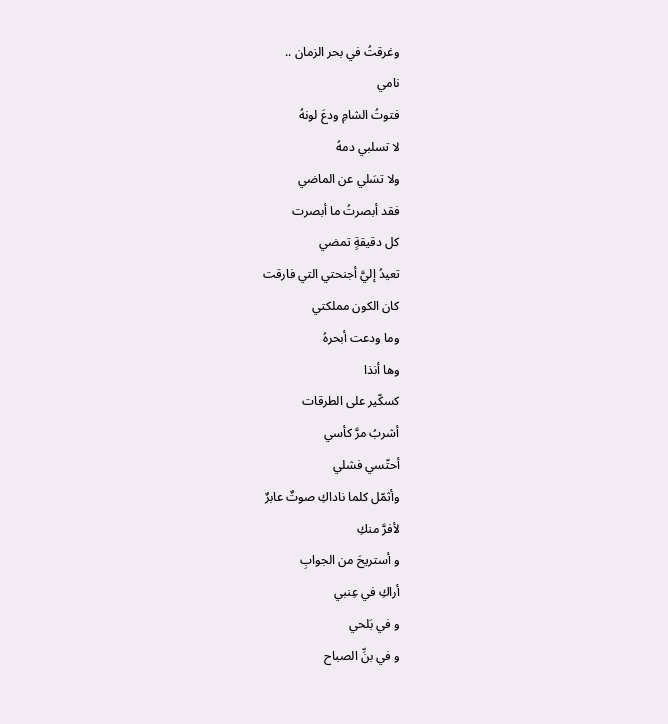وغرقتُ في بحر الزمان ..
نامي
فتوتُ الشامِ ودعَ لونهُ
لا تسلبي دمهُ
ولا تسَلي عن الماضي
فقد أبصرتُ ما أبصرت
كل دقيقةٍ تمضي
تعيدُ إليَّ أجنحتي التي فارقت
كان الكون مملكتي
وما ودعت أبحرهُ
وها أنذا
كسكّير على الطرقات
أشربُ مرَّ كأسي
أحتّسي فشلي
وأثمّل كلما ناداكِ صوتٌ عابرٌ
لأفرَّ منكِ
و أستريحَ من الجوابِ
أراكِ في عِنبي
و في بَلحي
و في بنِّ الصباح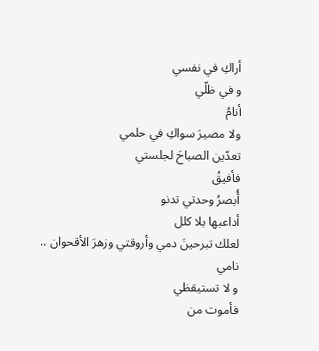أراكِ في نفسي
و في ظلّي
أنامُ
ولا مصيرَ سواكِ في حلمي
تعدّين الصباحَ لجلستي
فأفيقُ
أُبصرُ وحدتي تدنو
أداعبها بلا كلل
لعلك تبرحينَ دمي وأروقتي وزهرَ الأقحوان ..
نامي
و لا تستيقظي
فأموت من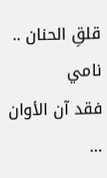قلقِ الحنان ..
نامي
فقد آن الأوان …